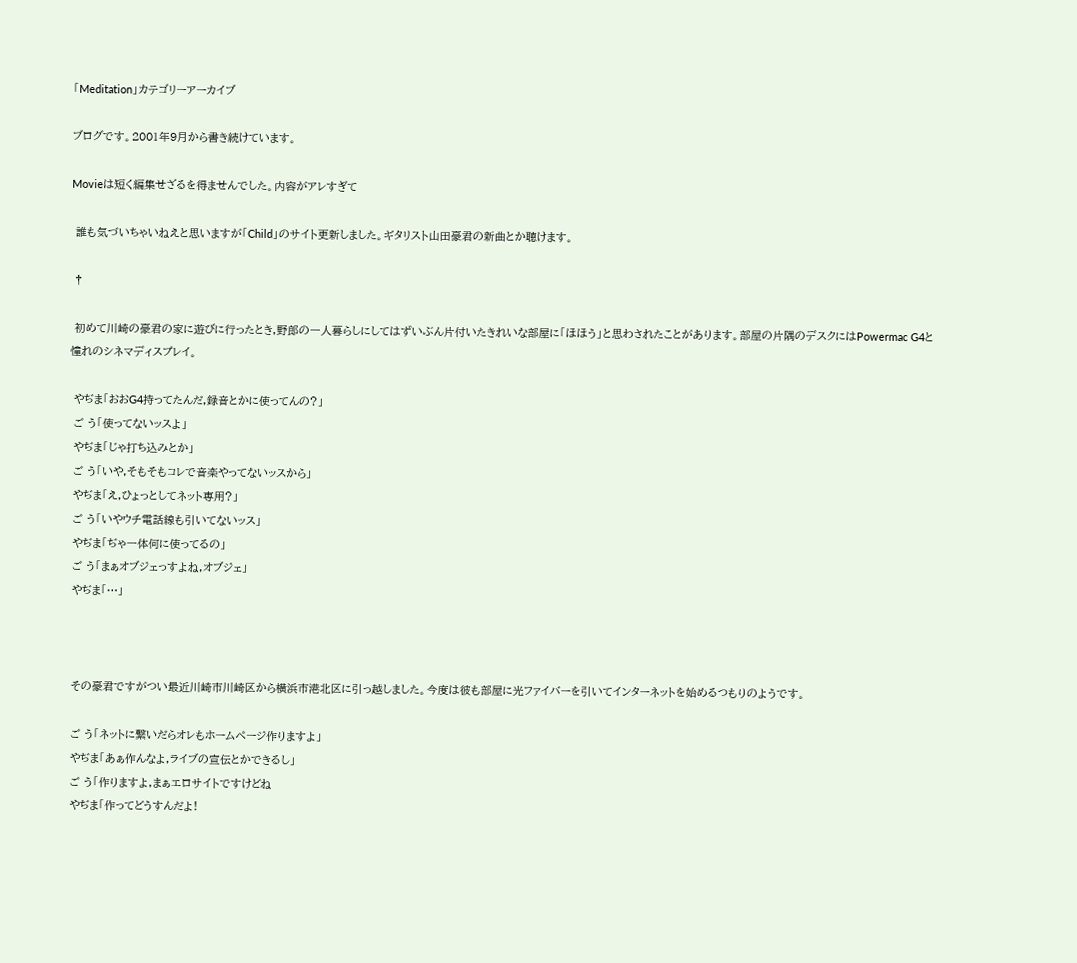「Meditation」カテゴリーアーカイブ

ブログです。2001年9月から書き続けています。

Movieは短く編集せざるを得ませんでした。内容がアレすぎて

 誰も気づいちゃいねえと思いますが「Child」のサイト更新しました。ギタリスト山田豪君の新曲とか聴けます。

 †

 初めて川崎の豪君の家に遊びに行ったとき,野郎の一人暮らしにしてはずいぶん片付いたきれいな部屋に「ほほう」と思わされたことがあります。部屋の片隅のデスクにはPowermac G4と憧れのシネマディスプレイ。

 やぢま「おおG4持ってたんだ,録音とかに使ってんの?」
 ご う「使ってないッスよ」
 やぢま「じゃ打ち込みとか」
 ご う「いや,そもそもコレで音楽やってないッスから」
 やぢま「え,ひょっとしてネット専用?」
 ご う「いやウチ電話線も引いてないッス」
 やぢま「ぢゃ一体何に使ってるの」
 ご う「まぁオブジェっすよね,オブジェ」
 やぢま「…」



 その豪君ですがつい最近川崎市川崎区から横浜市港北区に引っ越しました。今度は彼も部屋に光ファイバーを引いてインターネットを始めるつもりのようです。

 ご う「ネットに繋いだらオレもホームページ作りますよ」
 やぢま「あぁ作んなよ,ライブの宣伝とかできるし」
 ご う「作りますよ,まぁエロサイトですけどね
 やぢま「作ってどうすんだよ!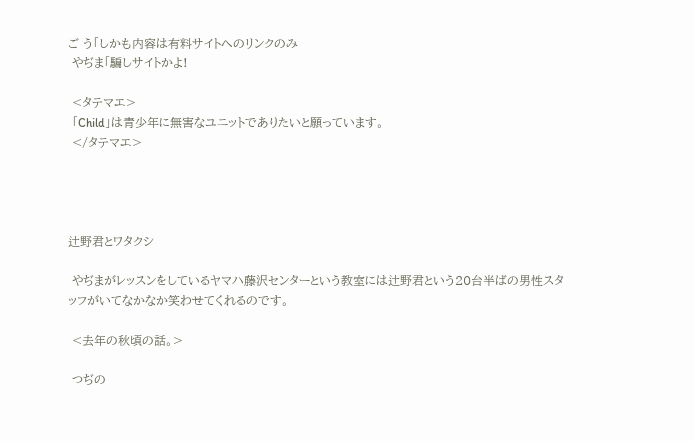ご う「しかも内容は有料サイトへのリンクのみ
 やぢま「騙しサイトかよ!

 <タテマエ>
 「Child」は青少年に無害なユニットでありたいと願っています。
 </タテマエ>




辻野君とワタクシ

 やぢまがレッスンをしているヤマハ藤沢センターという教室には辻野君という20台半ばの男性スタッフがいてなかなか笑わせてくれるのです。

 <去年の秋頃の話。>

 つぢの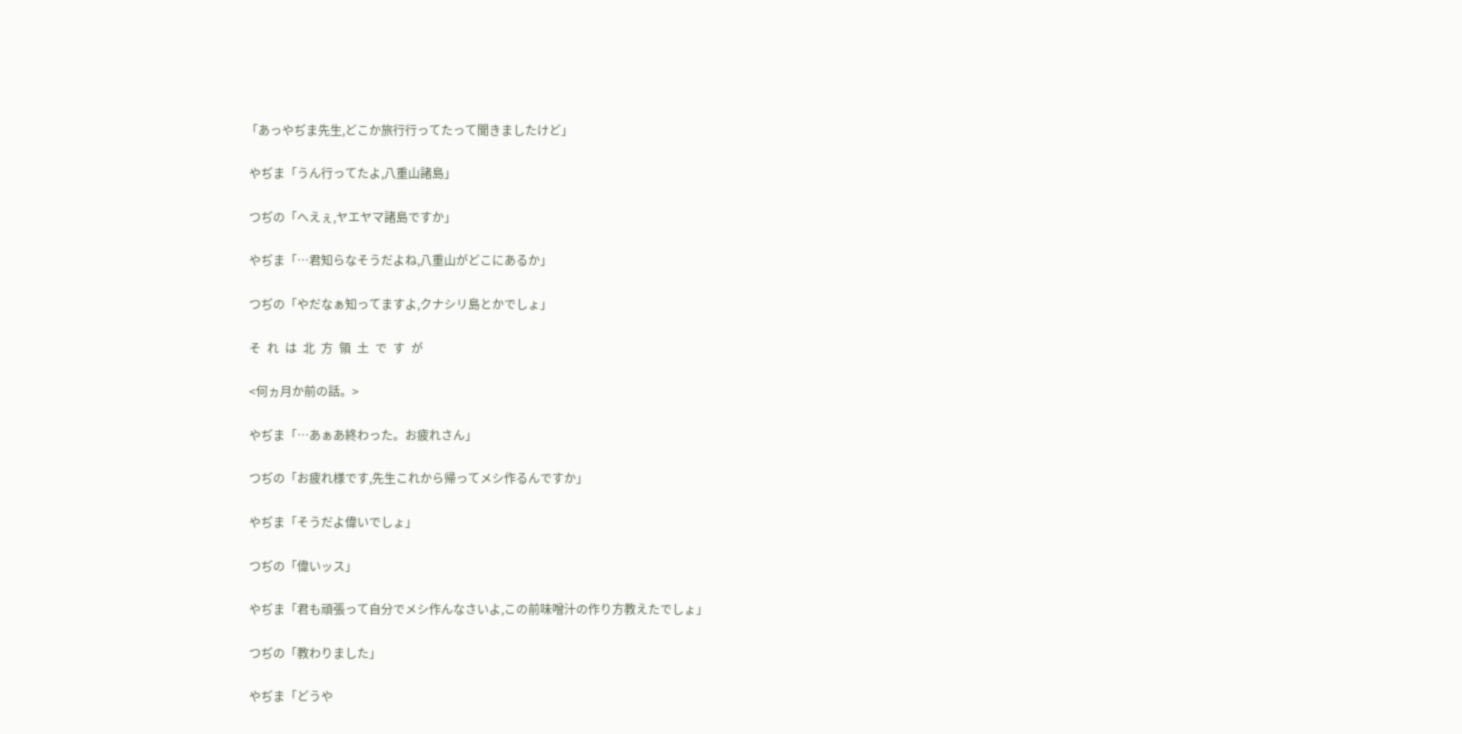「あっやぢま先生,どこか旅行行ってたって聞きましたけど」

 やぢま「うん行ってたよ,八重山諸島」

 つぢの「へえぇ,ヤエヤマ諸島ですか」

 やぢま「…君知らなそうだよね,八重山がどこにあるか」

 つぢの「やだなぁ知ってますよ,クナシリ島とかでしょ」

 そ  れ  は  北  方  領  土  で  す  が

 <何ヵ月か前の話。>

 やぢま「…あぁあ終わった。お疲れさん」

 つぢの「お疲れ様です,先生これから帰ってメシ作るんですか」

 やぢま「そうだよ偉いでしょ」

 つぢの「偉いッス」

 やぢま「君も頑張って自分でメシ作んなさいよ,この前味噌汁の作り方教えたでしょ」

 つぢの「教わりました」

 やぢま「どうや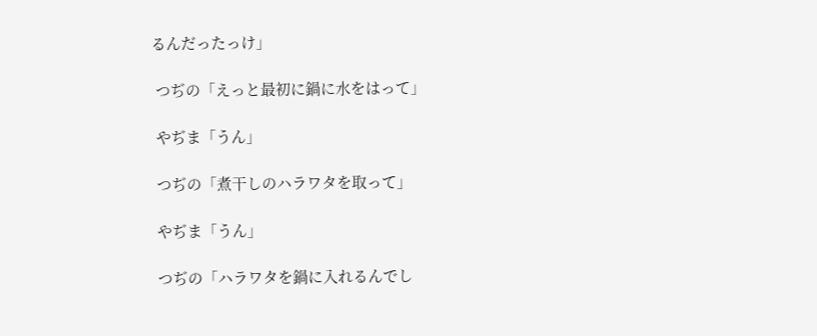るんだったっけ」

 つぢの「えっと最初に鍋に水をはって」

 やぢま「うん」

 つぢの「煮干しのハラワタを取って」

 やぢま「うん」

 つぢの「ハラワタを鍋に入れるんでし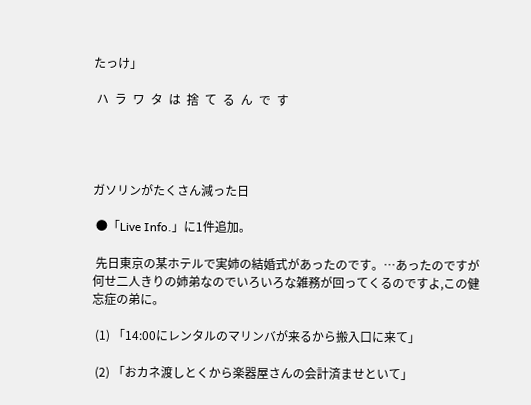たっけ」

 ハ  ラ  ワ  タ  は  捨  て  る  ん  で  す




ガソリンがたくさん減った日

 ●「Live Info.」に1件追加。

 先日東京の某ホテルで実姉の結婚式があったのです。…あったのですが何せ二人きりの姉弟なのでいろいろな雑務が回ってくるのですよ,この健忘症の弟に。

 (1) 「14:00にレンタルのマリンバが来るから搬入口に来て」

 (2) 「おカネ渡しとくから楽器屋さんの会計済ませといて」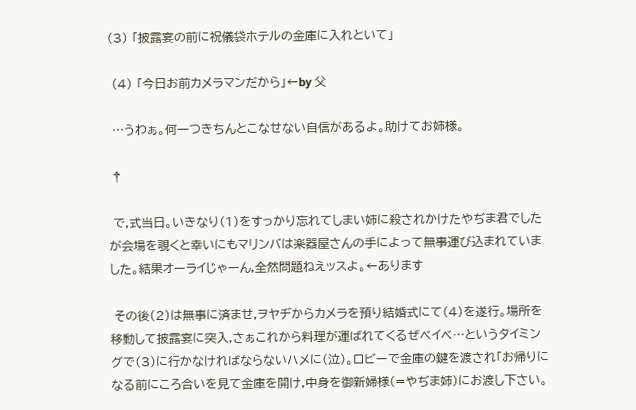(3) 「披露宴の前に祝儀袋ホテルの金庫に入れといて」

 (4) 「今日お前カメラマンだから」←by 父

 …うわぁ。何一つきちんとこなせない自信があるよ。助けてお姉様。

 †

 で,式当日。いきなり(1)をすっかり忘れてしまい姉に殺されかけたやぢま君でしたが会場を覗くと幸いにもマリンバは楽器屋さんの手によって無事運び込まれていました。結果オーライじゃーん,全然問題ねえッスよ。←あります

 その後(2)は無事に済ませ,ヲヤヂからカメラを預り結婚式にて(4)を遂行。場所を移動して披露宴に突入,さぁこれから料理が運ばれてくるぜベイベ…というタイミングで(3)に行かなければならないハメに(泣)。ロビーで金庫の鍵を渡され「お帰りになる前にころ合いを見て金庫を開け,中身を御新婦様(=やぢま姉)にお渡し下さい。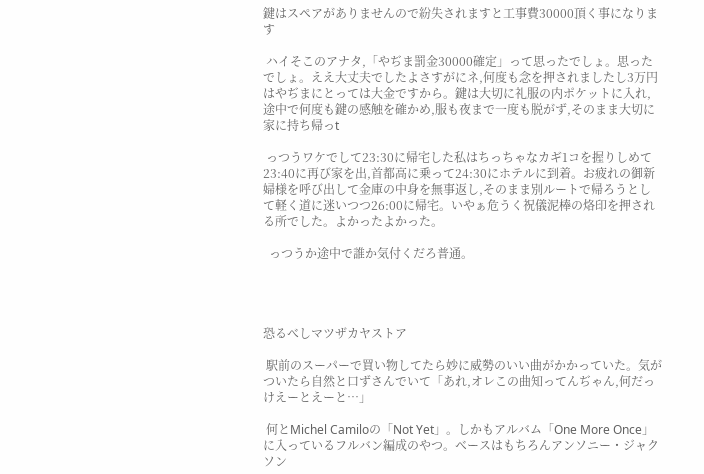鍵はスペアがありませんので紛失されますと工事費30000頂く事になります

 ハイそこのアナタ,「やぢま罰金30000確定」って思ったでしょ。思ったでしょ。ええ大丈夫でしたよさすがにネ,何度も念を押されましたし3万円はやぢまにとっては大金ですから。鍵は大切に礼服の内ポケットに入れ,途中で何度も鍵の感触を確かめ,服も夜まで一度も脱がず,そのまま大切に家に持ち帰っt

 っつうワケでして23:30に帰宅した私はちっちゃなカギ1コを握りしめて23:40に再び家を出,首都高に乗って24:30にホテルに到着。お疲れの御新婦様を呼び出して金庫の中身を無事返し,そのまま別ルートで帰ろうとして軽く道に迷いつつ26:00に帰宅。いやぁ危うく祝儀泥棒の烙印を押される所でした。よかったよかった。

  っつうか途中で誰か気付くだろ普通。




恐るべしマツザカヤストア

 駅前のスーパーで買い物してたら妙に威勢のいい曲がかかっていた。気がついたら自然と口ずさんでいて「あれ,オレこの曲知ってんぢゃん,何だっけえーとえーと…」

 何とMichel Camiloの「Not Yet」。しかもアルバム「One More Once」に入っているフルバン編成のやつ。ベースはもちろんアンソニー・ジャクソン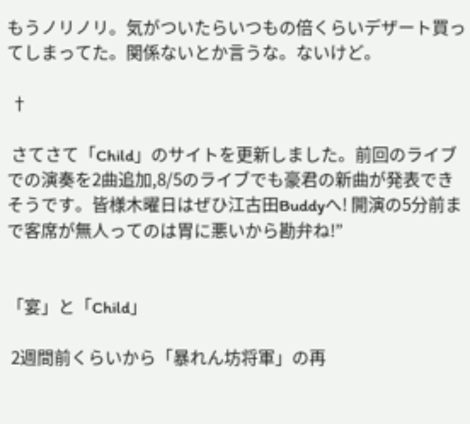もうノリノリ。気がついたらいつもの倍くらいデザート買ってしまってた。関係ないとか言うな。ないけど。

 †

 さてさて「Child」のサイトを更新しました。前回のライブでの演奏を2曲追加,8/5のライブでも豪君の新曲が発表できそうです。皆様木曜日はぜひ江古田Buddyへ! 開演の5分前まで客席が無人ってのは胃に悪いから勘弁ね!”


「宴」と「Child」

 2週間前くらいから「暴れん坊将軍」の再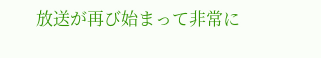放送が再び始まって非常に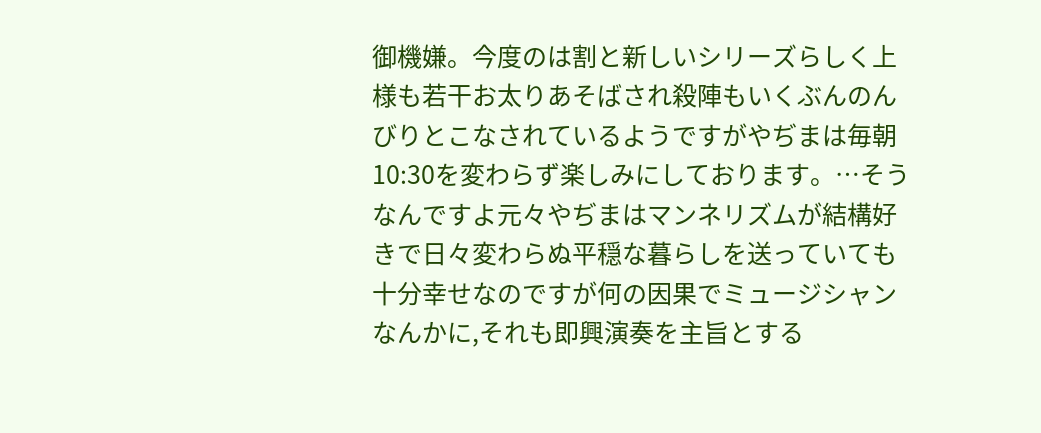御機嫌。今度のは割と新しいシリーズらしく上様も若干お太りあそばされ殺陣もいくぶんのんびりとこなされているようですがやぢまは毎朝10:30を変わらず楽しみにしております。…そうなんですよ元々やぢまはマンネリズムが結構好きで日々変わらぬ平穏な暮らしを送っていても十分幸せなのですが何の因果でミュージシャンなんかに,それも即興演奏を主旨とする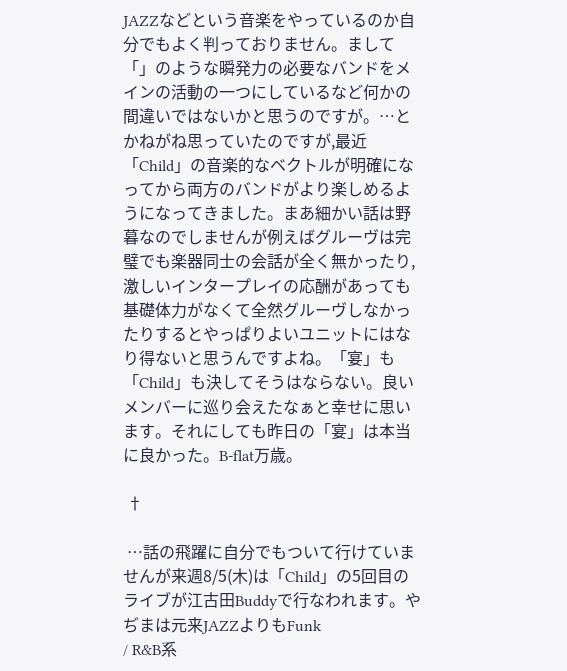JAZZなどという音楽をやっているのか自分でもよく判っておりません。まして「」のような瞬発力の必要なバンドをメインの活動の一つにしているなど何かの間違いではないかと思うのですが。…とかねがね思っていたのですが,最近「Child」の音楽的なベクトルが明確になってから両方のバンドがより楽しめるようになってきました。まあ細かい話は野暮なのでしませんが例えばグルーヴは完璧でも楽器同士の会話が全く無かったり,激しいインタープレイの応酬があっても基礎体力がなくて全然グルーヴしなかったりするとやっぱりよいユニットにはなり得ないと思うんですよね。「宴」も「Child」も決してそうはならない。良いメンバーに巡り会えたなぁと幸せに思います。それにしても昨日の「宴」は本当に良かった。B-flat万歳。

 †

 …話の飛躍に自分でもついて行けていませんが来週8/5(木)は「Child」の5回目のライブが江古田Buddyで行なわれます。やぢまは元来JAZZよりもFunk
/ R&B系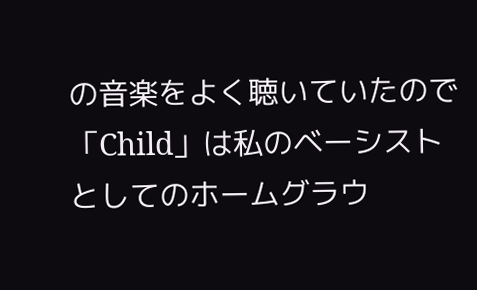の音楽をよく聴いていたので「Child」は私のベーシストとしてのホームグラウ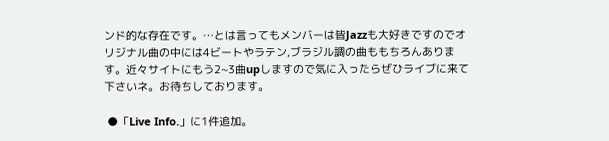ンド的な存在です。…とは言ってもメンバーは皆Jazzも大好きですのでオリジナル曲の中には4ビートやラテン,ブラジル調の曲ももちろんあります。近々サイトにもう2~3曲upしますので気に入ったらぜひライブに来て下さいネ。お待ちしております。

 ●「Live Info.」に1件追加。